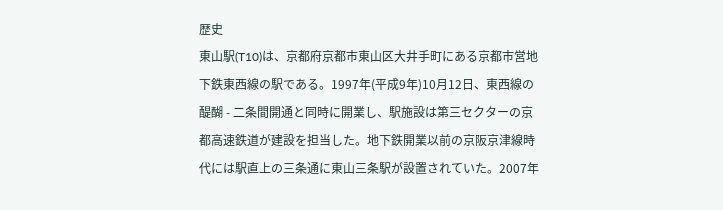歴史
東山駅(T10)は、京都府京都市東山区大井手町にある京都市営地下鉄東西線の駅である。1997年(平成9年)10月12日、東西線の醍醐 - 二条間開通と同時に開業し、駅施設は第三セクターの京都高速鉄道が建設を担当した。地下鉄開業以前の京阪京津線時代には駅直上の三条通に東山三条駅が設置されていた。2007年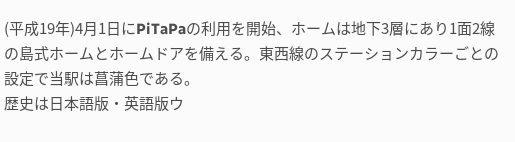(平成19年)4月1日にPiTaPaの利用を開始、ホームは地下3層にあり1面2線の島式ホームとホームドアを備える。東西線のステーションカラーごとの設定で当駅は菖蒲色である。
歴史は日本語版・英語版ウ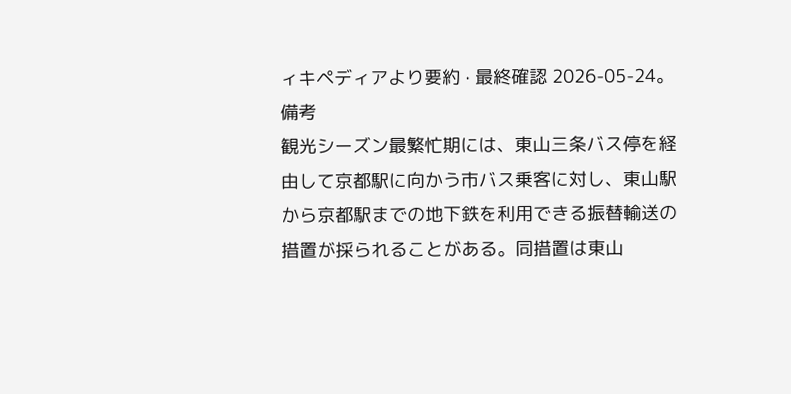ィキペディアより要約 · 最終確認 2026-05-24。
備考
観光シーズン最繁忙期には、東山三条バス停を経由して京都駅に向かう市バス乗客に対し、東山駅から京都駅までの地下鉄を利用できる振替輸送の措置が採られることがある。同措置は東山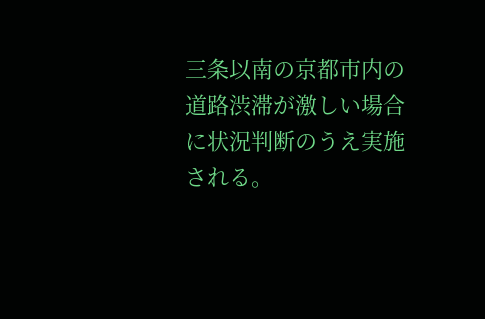三条以南の京都市内の道路渋滞が激しい場合に状況判断のうえ実施される。